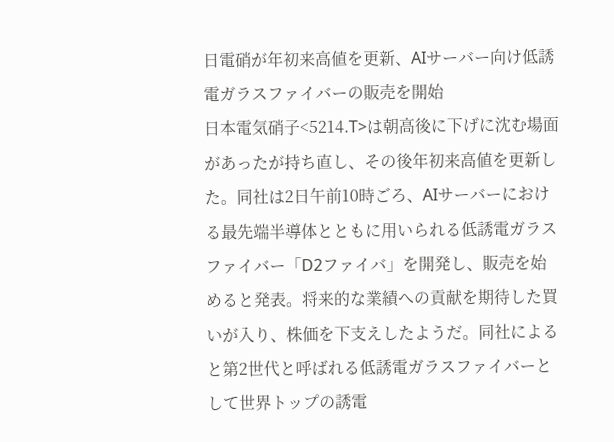日電硝が年初来高値を更新、AIサーバー向け低誘電ガラスファイバーの販売を開始
日本電気硝子<5214.T>は朝高後に下げに沈む場面があったが持ち直し、その後年初来高値を更新した。同社は2日午前10時ごろ、AIサーバーにおける最先端半導体とともに用いられる低誘電ガラスファイバー「D2ファイバ」を開発し、販売を始めると発表。将来的な業績への貢献を期待した買いが入り、株価を下支えしたようだ。同社によると第2世代と呼ばれる低誘電ガラスファイバーとして世界トップの誘電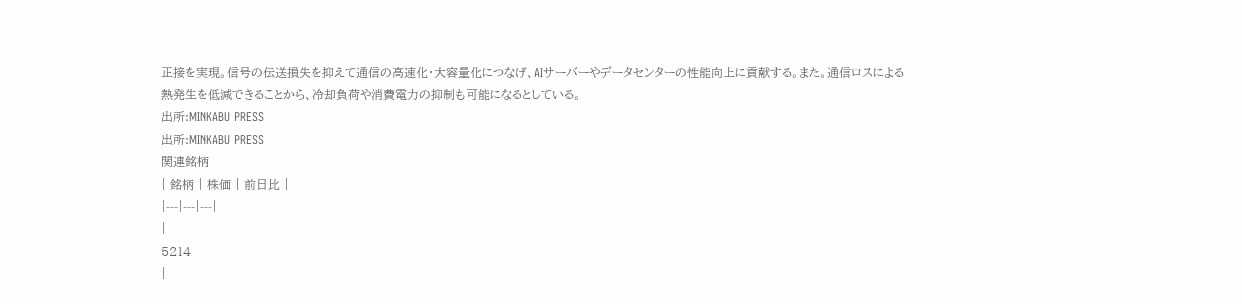正接を実現。信号の伝送損失を抑えて通信の高速化・大容量化につなげ、AIサーバーやデータセンターの性能向上に貢献する。また。通信ロスによる熱発生を低減できることから、冷却負荷や消費電力の抑制も可能になるとしている。
出所:MINKABU PRESS
出所:MINKABU PRESS
関連銘柄
| 銘柄 | 株価 | 前日比 |
|---|---|---|
|
5214
|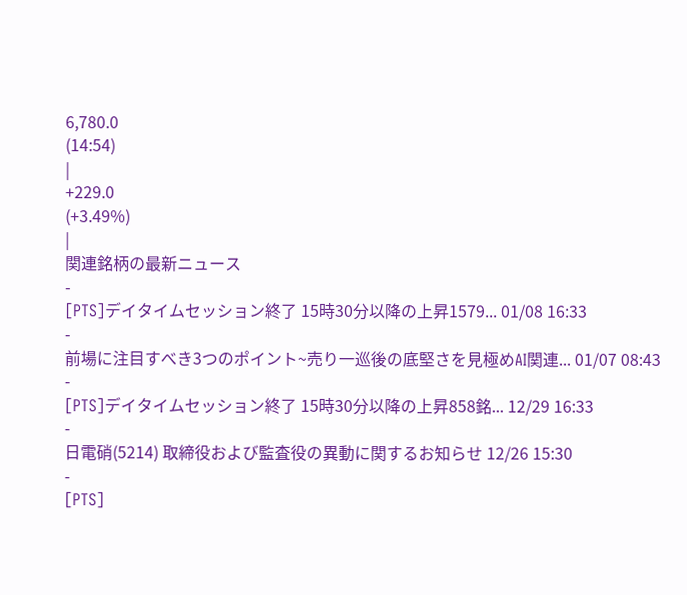6,780.0
(14:54)
|
+229.0
(+3.49%)
|
関連銘柄の最新ニュース
-
[PTS]デイタイムセッション終了 15時30分以降の上昇1579... 01/08 16:33
-
前場に注目すべき3つのポイント~売り一巡後の底堅さを見極めAI関連... 01/07 08:43
-
[PTS]デイタイムセッション終了 15時30分以降の上昇858銘... 12/29 16:33
-
日電硝(5214) 取締役および監査役の異動に関するお知らせ 12/26 15:30
-
[PTS]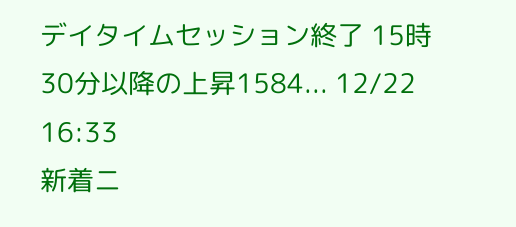デイタイムセッション終了 15時30分以降の上昇1584... 12/22 16:33
新着ニ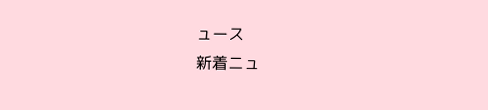ュース
新着ニュ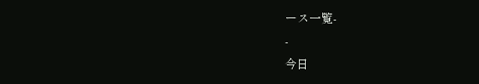ース一覧-
-
今日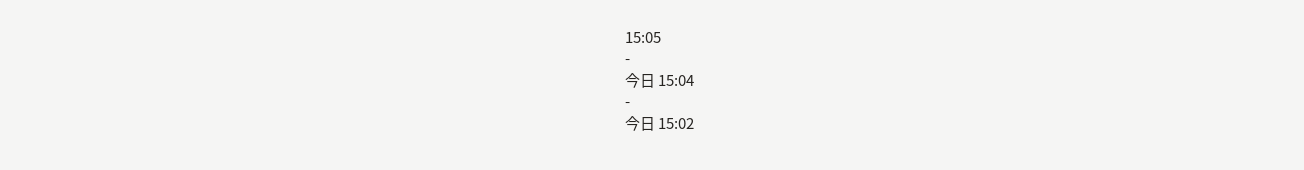15:05
-
今日 15:04
-
今日 15:02